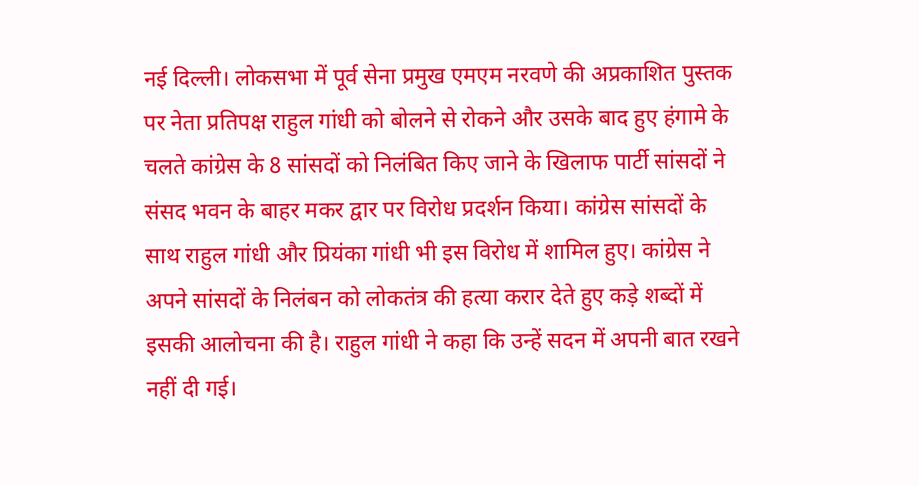नई दिल्ली। लोकसभा में पूर्व सेना प्रमुख एमएम नरवणे की अप्रकाशित पुस्तक पर नेता प्रतिपक्ष राहुल गांधी को बोलने से रोकने और उसके बाद हुए हंगामे के चलते कांग्रेस के 8 सांसदों को निलंबित किए जाने के खिलाफ पार्टी सांसदों ने संसद भवन के बाहर मकर द्वार पर विरोध प्रदर्शन किया। कांग्रेस सांसदों के साथ राहुल गांधी और प्रियंका गांधी भी इस विरोध में शामिल हुए। कांग्रेस ने अपने सांसदों के निलंबन को लोकतंत्र की हत्या करार देते हुए कड़े शब्दों में इसकी आलोचना की है। राहुल गांधी ने कहा कि उन्हें सदन में अपनी बात रखने नहीं दी गई।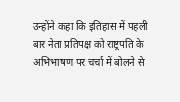उन्होंने कहा कि इतिहास में पहली बार नेता प्रतिपक्ष को राष्ट्रपति के अभिभाषण पर चर्चा में बोलने से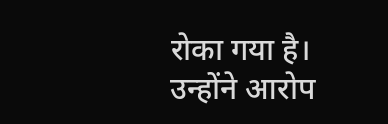रोका गया है। उन्होंने आरोप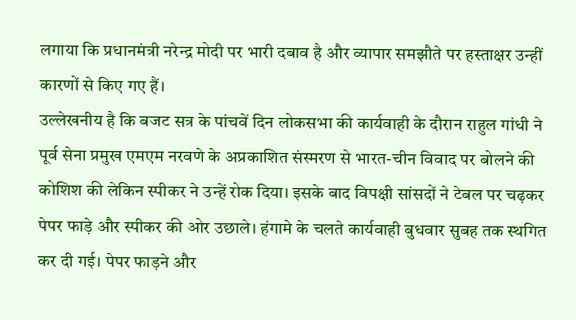लगाया कि प्रधानमंत्री नरेन्द्र मोदी पर भारी दबाव है और व्यापार समझौते पर हस्ताक्षर उन्हीं कारणों से किए गए हैं।
उल्लेखनीय है कि बजट सत्र के पांचवें दिन लोकसभा की कार्यवाही के दौरान राहुल गांधी ने पूर्व सेना प्रमुख एमएम नरवणे के अप्रकाशित संस्मरण से भारत-चीन विवाद पर बोलने की कोशिश की लेकिन स्पीकर ने उन्हें रोक दिया। इसके बाद विपक्षी सांसदों ने टेबल पर चढ़कर पेपर फाड़े और स्पीकर की ओर उछाले। हंगामे के चलते कार्यवाही बुधवार सुबह तक स्थगित कर दी गई। पेपर फाड़ने और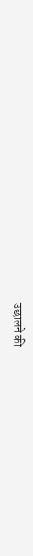उछालने की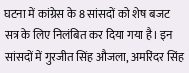घटना में कांग्रेस के 8 सांसदों को शेष बजट सत्र के लिए निलंबित कर दिया गया है। इन सांसदों में गुरजीत सिंह औजला, अमरिंदर सिंह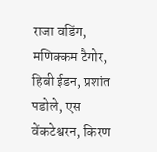राजा वडिंग, मणिक्कम टैगोर, हिबी ईडन, प्रशांत पडोले, एस वेंकटेश्वरन, किरण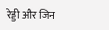रेड्डी और जिन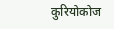कुरियोकोज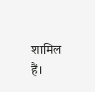शामिल हैं।